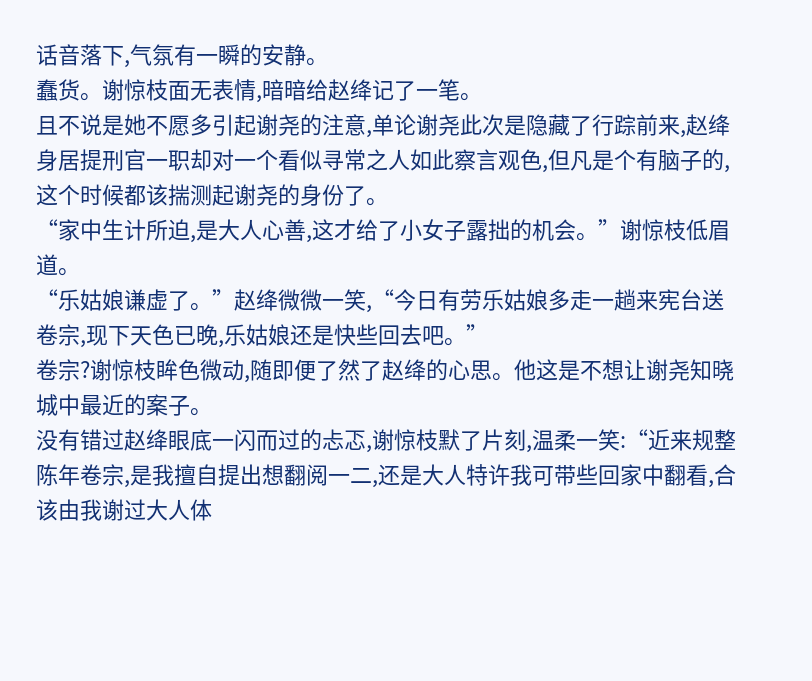话音落下,气氛有一瞬的安静。
蠢货。谢惊枝面无表情,暗暗给赵绛记了一笔。
且不说是她不愿多引起谢尧的注意,单论谢尧此次是隐藏了行踪前来,赵绛身居提刑官一职却对一个看似寻常之人如此察言观色,但凡是个有脑子的,这个时候都该揣测起谢尧的身份了。
“家中生计所迫,是大人心善,这才给了小女子露拙的机会。”谢惊枝低眉道。
“乐姑娘谦虚了。”赵绛微微一笑,“今日有劳乐姑娘多走一趟来宪台送卷宗,现下天色已晚,乐姑娘还是快些回去吧。”
卷宗?谢惊枝眸色微动,随即便了然了赵绛的心思。他这是不想让谢尧知晓城中最近的案子。
没有错过赵绛眼底一闪而过的忐忑,谢惊枝默了片刻,温柔一笑:“近来规整陈年卷宗,是我擅自提出想翻阅一二,还是大人特许我可带些回家中翻看,合该由我谢过大人体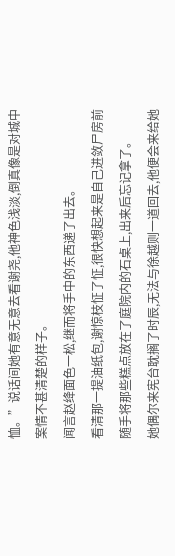恤。”说话间她有意无意去看谢尧,他神色浅淡,倒真像是对城中案情不甚清楚的样子。
闻言赵绛面色一松,继而将手中的东西递了出去。
看清那一提油纸包,谢惊枝怔了怔,很快想起来是自己进敛尸房前随手将那些糕点放在了庭院内的石桌上,出来后忘记拿了。
她偶尔来宪台耽搁了时辰,无法与徐越则一道回去,他便会来给她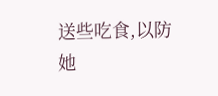送些吃食,以防她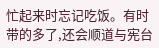忙起来时忘记吃饭。有时带的多了,还会顺道与宪台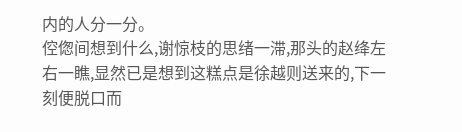内的人分一分。
倥偬间想到什么,谢惊枝的思绪一滞,那头的赵绛左右一瞧,显然已是想到这糕点是徐越则送来的,下一刻便脱口而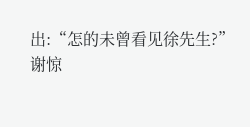出:“怎的未曾看见徐先生?”
谢惊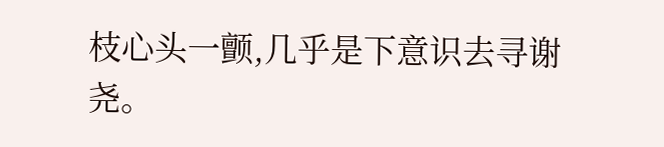枝心头一颤,几乎是下意识去寻谢尧。